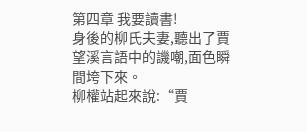第四章 我要讀書!
身後的柳氏夫妻,聽出了賈望溪言語中的譏嘲,面色瞬間垮下來。
柳權站起來說:“賈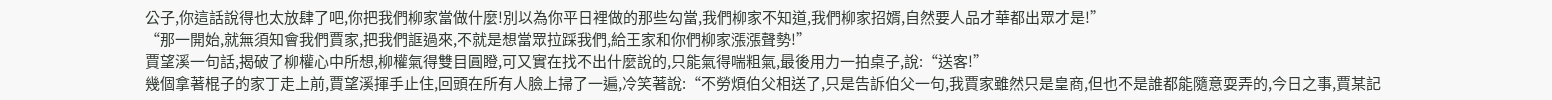公子,你這話說得也太放肆了吧,你把我們柳家當做什麼!別以為你平日裡做的那些勾當,我們柳家不知道,我們柳家招婿,自然要人品才華都出眾才是!”
“那一開始,就無須知會我們賈家,把我們誆過來,不就是想當眾拉踩我們,給王家和你們柳家漲漲聲勢!”
賈望溪一句話,揭破了柳權心中所想,柳權氣得雙目圓瞪,可又實在找不出什麼說的,只能氣得喘粗氣,最後用力一拍桌子,說:“送客!”
幾個拿著棍子的家丁走上前,賈望溪揮手止住,回頭在所有人臉上掃了一遍,冷笑著說:“不勞煩伯父相送了,只是告訴伯父一句,我賈家雖然只是皇商,但也不是誰都能隨意耍弄的,今日之事,賈某記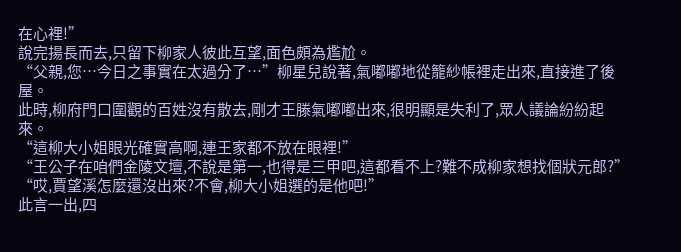在心裡!”
說完揚長而去,只留下柳家人彼此互望,面色頗為尷尬。
“父親,您…今日之事實在太過分了…”柳星兒說著,氣嘟嘟地從籠紗帳裡走出來,直接進了後屋。
此時,柳府門口圍觀的百姓沒有散去,剛才王滕氣嘟嘟出來,很明顯是失利了,眾人議論紛紛起來。
“這柳大小姐眼光確實高啊,連王家都不放在眼裡!”
“王公子在咱們金陵文壇,不說是第一,也得是三甲吧,這都看不上?難不成柳家想找個狀元郎?”
“哎,賈望溪怎麼還沒出來?不會,柳大小姐選的是他吧!”
此言一出,四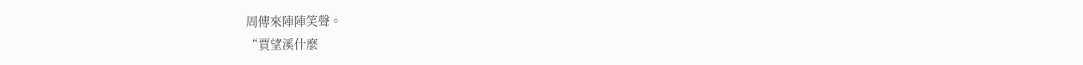周傳來陣陣笑聲。
“賈望溪什麼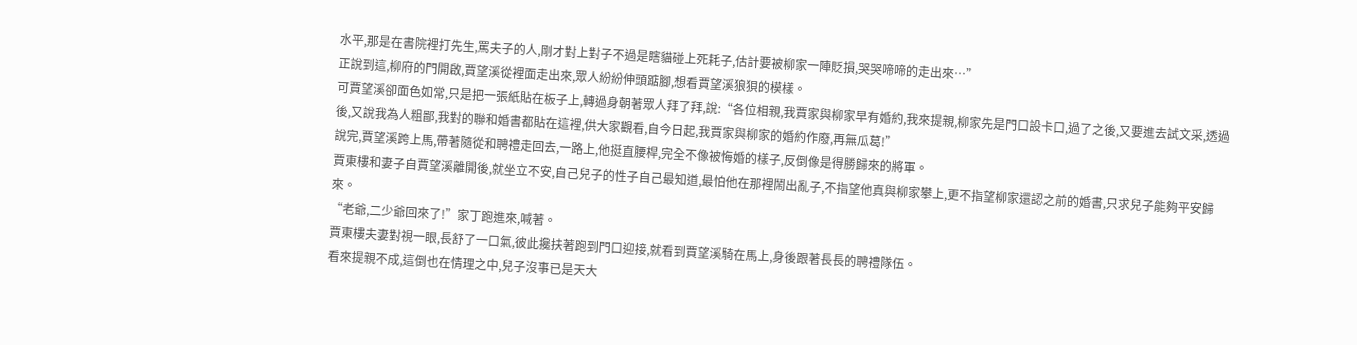水平,那是在書院裡打先生,罵夫子的人,剛才對上對子不過是瞎貓碰上死耗子,估計要被柳家一陣貶損,哭哭啼啼的走出來…”
正說到這,柳府的門開啟,賈望溪從裡面走出來,眾人紛紛伸頭踮腳,想看賈望溪狼狽的模樣。
可賈望溪卻面色如常,只是把一張紙貼在板子上,轉過身朝著眾人拜了拜,說:“各位相親,我賈家與柳家早有婚約,我來提親,柳家先是門口設卡口,過了之後,又要進去試文采,透過後,又說我為人粗鄙,我對的聯和婚書都貼在這裡,供大家觀看,自今日起,我賈家與柳家的婚約作廢,再無瓜葛!”
說完,賈望溪跨上馬,帶著隨從和聘禮走回去,一路上,他挺直腰桿,完全不像被悔婚的樣子,反倒像是得勝歸來的將軍。
賈東樓和妻子自賈望溪離開後,就坐立不安,自己兒子的性子自己最知道,最怕他在那裡鬧出亂子,不指望他真與柳家攀上,更不指望柳家還認之前的婚書,只求兒子能夠平安歸來。
“老爺,二少爺回來了!”家丁跑進來,喊著。
賈東樓夫妻對視一眼,長舒了一口氣,彼此攙扶著跑到門口迎接,就看到賈望溪騎在馬上,身後跟著長長的聘禮隊伍。
看來提親不成,這倒也在情理之中,兒子沒事已是天大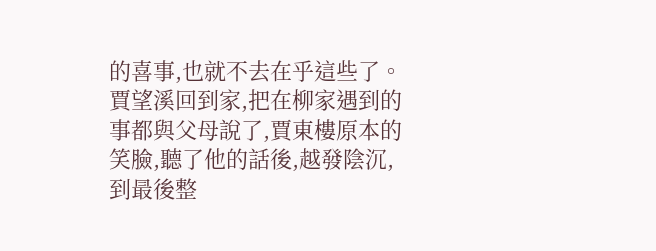的喜事,也就不去在乎這些了。
賈望溪回到家,把在柳家遇到的事都與父母說了,賈東樓原本的笑臉,聽了他的話後,越發陰沉,到最後整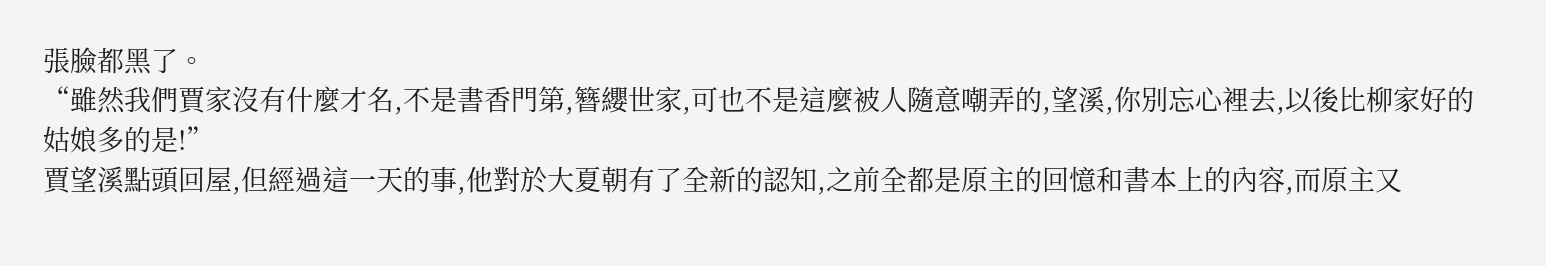張臉都黑了。
“雖然我們賈家沒有什麼才名,不是書香門第,簪纓世家,可也不是這麼被人隨意嘲弄的,望溪,你別忘心裡去,以後比柳家好的姑娘多的是!”
賈望溪點頭回屋,但經過這一天的事,他對於大夏朝有了全新的認知,之前全都是原主的回憶和書本上的內容,而原主又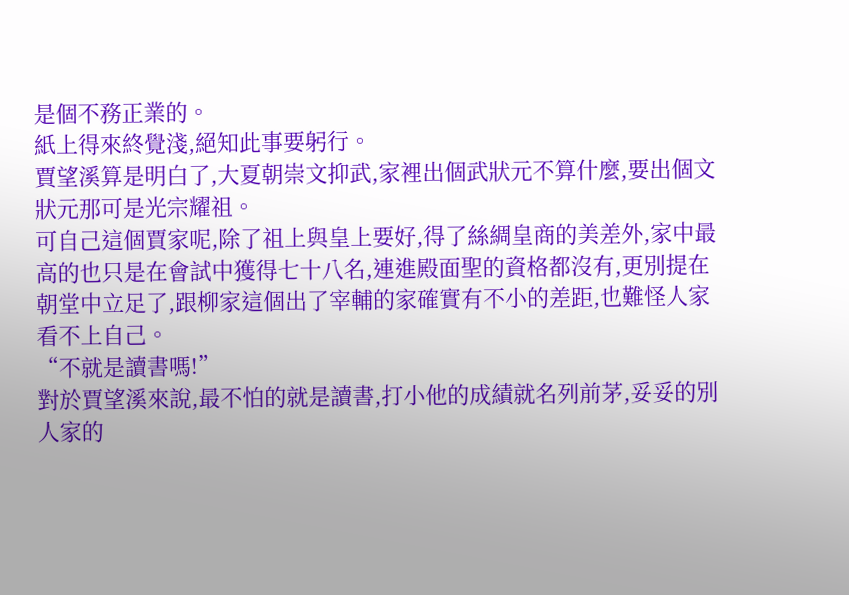是個不務正業的。
紙上得來終覺淺,絕知此事要躬行。
賈望溪算是明白了,大夏朝崇文抑武,家裡出個武狀元不算什麼,要出個文狀元那可是光宗耀祖。
可自己這個賈家呢,除了祖上與皇上要好,得了絲綢皇商的美差外,家中最高的也只是在會試中獲得七十八名,連進殿面聖的資格都沒有,更別提在朝堂中立足了,跟柳家這個出了宰輔的家確實有不小的差距,也難怪人家看不上自己。
“不就是讀書嗎!”
對於賈望溪來說,最不怕的就是讀書,打小他的成績就名列前茅,妥妥的別人家的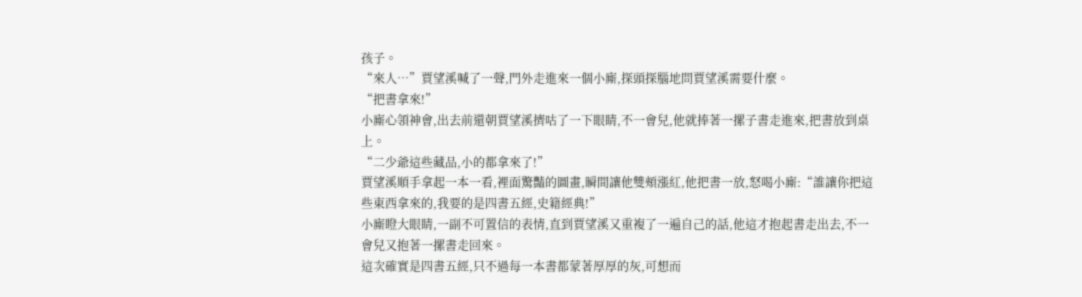孩子。
“來人…”賈望溪喊了一聲,門外走進來一個小廝,探頭探腦地問賈望溪需要什麼。
“把書拿來!”
小廝心領神會,出去前還朝賈望溪擠咕了一下眼睛,不一會兒,他就捧著一摞子書走進來,把書放到桌上。
“二少爺這些藏品,小的都拿來了!”
賈望溪順手拿起一本一看,裡面驚豔的圖畫,瞬間讓他雙頰漲紅,他把書一放,怒喝小廝:“誰讓你把這些東西拿來的,我要的是四書五經,史籍經典!”
小廝瞪大眼睛,一副不可置信的表情,直到賈望溪又重複了一遍自己的話,他這才抱起書走出去,不一會兒又抱著一摞書走回來。
這次確實是四書五經,只不過每一本書都蒙著厚厚的灰,可想而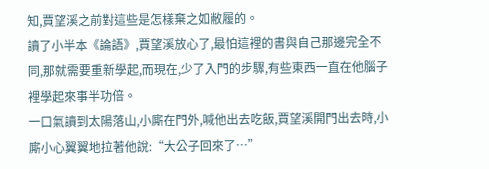知,賈望溪之前對這些是怎樣棄之如敝履的。
讀了小半本《論語》,賈望溪放心了,最怕這裡的書與自己那邊完全不同,那就需要重新學起,而現在,少了入門的步驟,有些東西一直在他腦子裡學起來事半功倍。
一口氣讀到太陽落山,小廝在門外,喊他出去吃飯,賈望溪開門出去時,小廝小心翼翼地拉著他說:“大公子回來了…”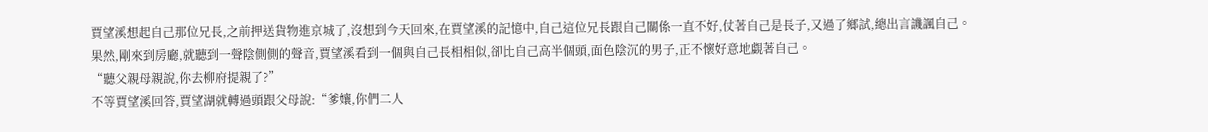賈望溪想起自己那位兄長,之前押送貨物進京城了,沒想到今天回來,在賈望溪的記憶中,自己這位兄長跟自己關係一直不好,仗著自己是長子,又過了鄉試,總出言譏諷自己。
果然,剛來到房廳,就聽到一聲陰側側的聲音,賈望溪看到一個與自己長相相似,卻比自己高半個頭,面色陰沉的男子,正不懷好意地覷著自己。
“聽父親母親說,你去柳府提親了?”
不等賈望溪回答,賈望湖就轉過頭跟父母說:“爹孃,你們二人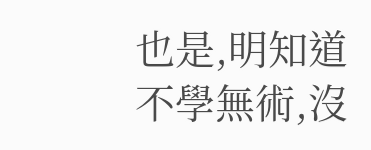也是,明知道不學無術,沒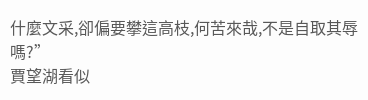什麼文采,卻偏要攀這高枝,何苦來哉,不是自取其辱嗎?”
賈望湖看似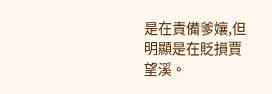是在責備爹孃,但明顯是在貶損賈望溪。